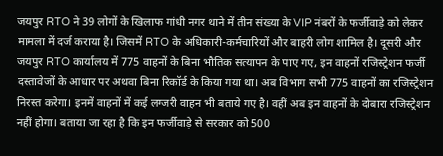जयपुर RTO ने 39 लोगों के खिलाफ गांधी नगर थाने में तीन संख्या के VIP नंबरों के फर्जीवाड़े को लेकर मामला में दर्ज कराया है। जिसमें RTO के अधिकारी-कर्मचारियों और बाहरी लोग शामिल है। दूसरी और जयपुर RTO कार्यालय में 775 वाहनों के बिना भौतिक सत्यापन के पाए गए, इन वाहनों रजिस्ट्रेशन फर्जी दस्तावेजों के आधार पर अथवा बिना रिकॉर्ड के किया गया था। अब विभाग सभी 775 वाहनों का रजिस्ट्रेशन निरस्त करेगा। इनमें वाहनों में कई लग्जरी वाहन भी बताये गए है। वहीं अब इन वाहनों के दोबारा रजिस्ट्रेशन नहीं होगा। बताया जा रहा है कि इन फर्जीवाड़े से सरकार को 500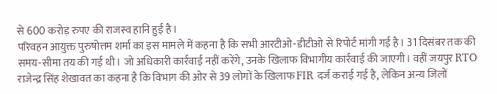से 600 करोड़ रुपए की राजस्व हानि हुई है।
परिवहन आयुक्त पुरुषोत्तम शर्मा का इस मामले में कहना है कि सभी आरटीओ-डीटीओ से रिपोर्ट मांगी गई है। 31 दिसंबर तक की समय-सीमा तय की गई थी। जो अधिकारी कार्रवाई नहीं करेंगे, उनके खिलाफ विभागीय कार्रवाई की जाएगी। वहीं जयपुर RTO राजेन्द्र सिंह शेखावत का कहना है कि विभाग की ओर से 39 लोगों के खिलाफ FIR दर्ज कराई गई है, लेकिन अन्य जिलों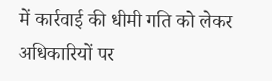में कार्रवाई की धीमी गति को लेकर अधिकारियों पर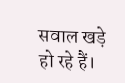सवाल खड़े हो रहे हैं।